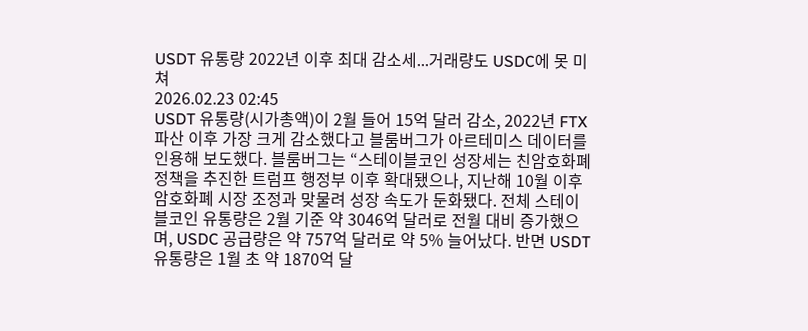USDT 유통량 2022년 이후 최대 감소세...거래량도 USDC에 못 미쳐
2026.02.23 02:45
USDT 유통량(시가총액)이 2월 들어 15억 달러 감소, 2022년 FTX 파산 이후 가장 크게 감소했다고 블룸버그가 아르테미스 데이터를 인용해 보도했다. 블룸버그는 “스테이블코인 성장세는 친암호화폐 정책을 추진한 트럼프 행정부 이후 확대됐으나, 지난해 10월 이후 암호화폐 시장 조정과 맞물려 성장 속도가 둔화됐다. 전체 스테이블코인 유통량은 2월 기준 약 3046억 달러로 전월 대비 증가했으며, USDC 공급량은 약 757억 달러로 약 5% 늘어났다. 반면 USDT 유통량은 1월 초 약 1870억 달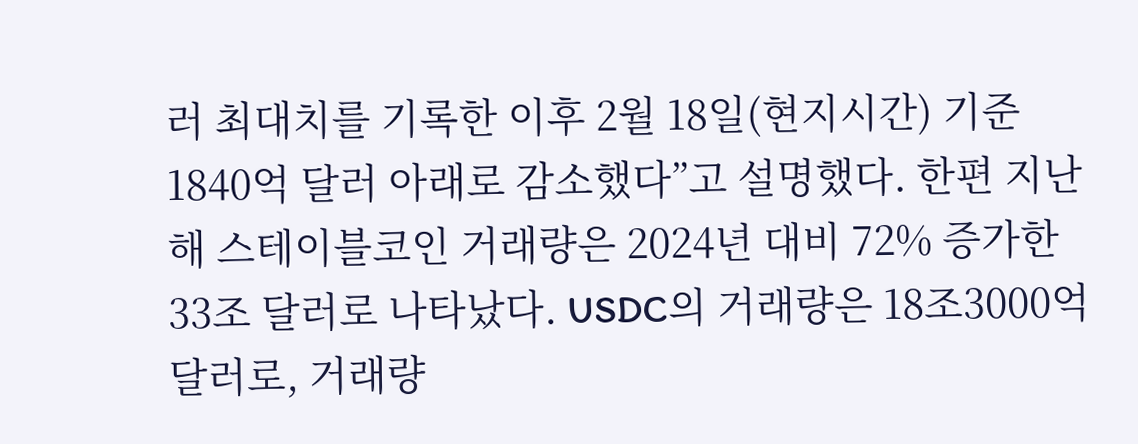러 최대치를 기록한 이후 2월 18일(현지시간) 기준 1840억 달러 아래로 감소했다”고 설명했다. 한편 지난해 스테이블코인 거래량은 2024년 대비 72% 증가한 33조 달러로 나타났다. USDC의 거래량은 18조3000억 달러로, 거래량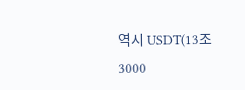역시 USDT(13조3000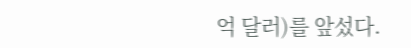억 달러)를 앞섰다.